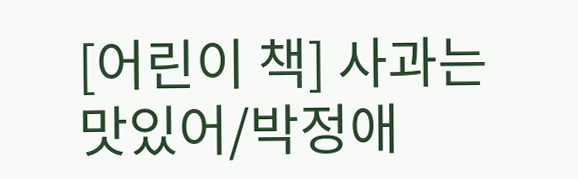[어린이 책] 사과는 맛있어/박정애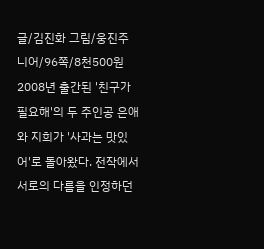글/김진화 그림/웅진주니어/96쪽/8천500원
2008년 출간된 '친구가 필요해'의 두 주인공 은애와 지희가 '사과는 맛있어'로 돌아왔다. 전작에서 서로의 다름을 인정하던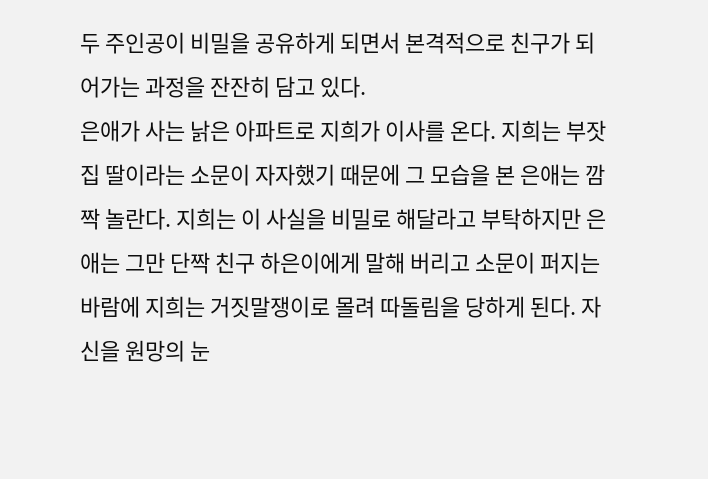두 주인공이 비밀을 공유하게 되면서 본격적으로 친구가 되어가는 과정을 잔잔히 담고 있다.
은애가 사는 낡은 아파트로 지희가 이사를 온다. 지희는 부잣집 딸이라는 소문이 자자했기 때문에 그 모습을 본 은애는 깜짝 놀란다. 지희는 이 사실을 비밀로 해달라고 부탁하지만 은애는 그만 단짝 친구 하은이에게 말해 버리고 소문이 퍼지는 바람에 지희는 거짓말쟁이로 몰려 따돌림을 당하게 된다. 자신을 원망의 눈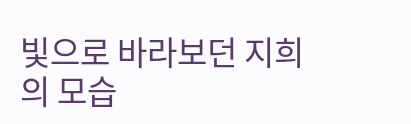빛으로 바라보던 지희의 모습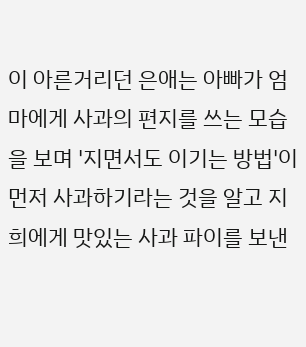이 아른거리던 은애는 아빠가 엄마에게 사과의 편지를 쓰는 모습을 보며 '지면서도 이기는 방법'이 먼저 사과하기라는 것을 알고 지희에게 맛있는 사과 파이를 보낸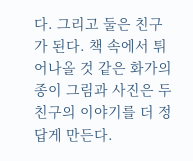다. 그리고 둘은 친구가 된다. 책 속에서 튀어나올 것 같은 화가의 종이 그림과 사진은 두 친구의 이야기를 더 정답게 만든다.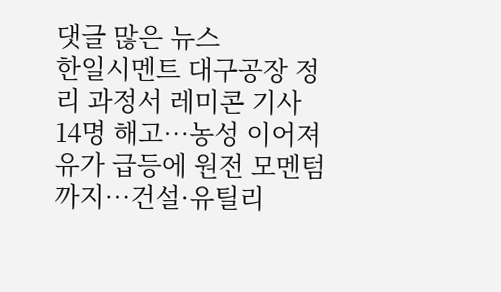댓글 많은 뉴스
한일시멘트 대구공장 정리 과정서 레미콘 기사 14명 해고…농성 이어져
유가 급등에 원전 모멘텀까지…건설·유틸리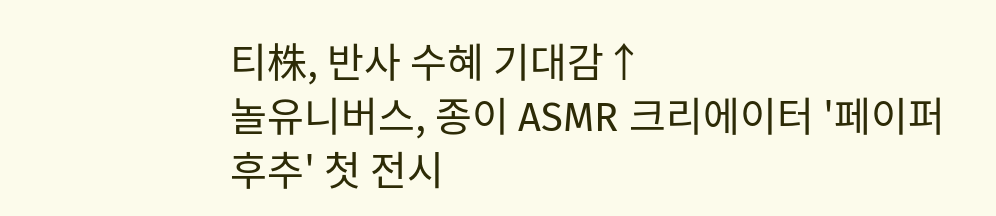티株, 반사 수혜 기대감↑
놀유니버스, 종이 ASMR 크리에이터 '페이퍼 후추' 첫 전시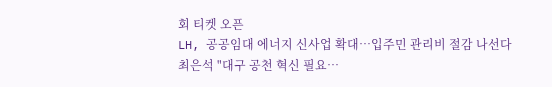회 티켓 오픈
LH, 공공임대 에너지 신사업 확대…입주민 관리비 절감 나선다
최은석 "대구 공천 혁신 필요…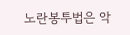노란봉투법은 악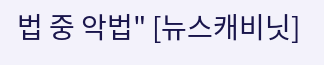법 중 악법" [뉴스캐비닛]